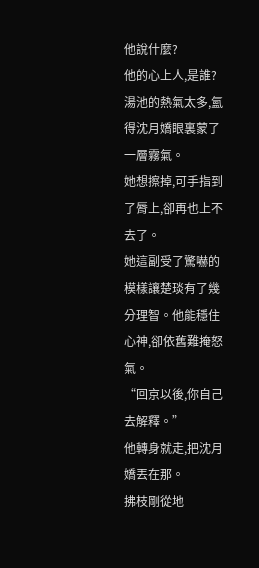他說什麼?
他的心上人,是誰?
湯池的熱氣太多,氳得沈月嬌眼裏蒙了一層霧氣。
她想擦掉,可手指到了脣上,卻再也上不去了。
她這副受了驚嚇的模樣讓楚琰有了幾分理智。他能穩住心神,卻依舊難掩怒氣。
“回京以後,你自己去解釋。”
他轉身就走,把沈月嬌丟在那。
拂枝剛從地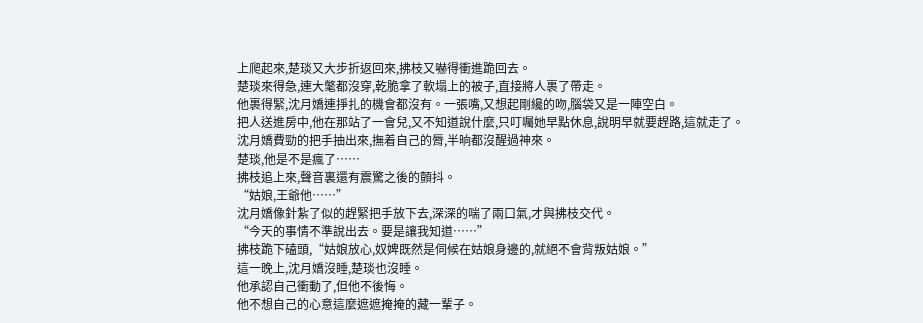上爬起來,楚琰又大步折返回來,拂枝又嚇得衝進跪回去。
楚琰來得急,連大氅都沒穿,乾脆拿了軟塌上的被子,直接將人裹了帶走。
他裹得緊,沈月嬌連掙扎的機會都沒有。一張嘴,又想起剛纔的吻,腦袋又是一陣空白。
把人送進房中,他在那站了一會兒,又不知道說什麼,只叮囑她早點休息,說明早就要趕路,這就走了。
沈月嬌費勁的把手抽出來,撫着自己的脣,半晌都沒醒過神來。
楚琰,他是不是瘋了……
拂枝追上來,聲音裏還有震驚之後的顫抖。
“姑娘,王爺他……”
沈月嬌像針紮了似的趕緊把手放下去,深深的喘了兩口氣,才與拂枝交代。
“今天的事情不準說出去。要是讓我知道……”
拂枝跪下磕頭,“姑娘放心,奴婢既然是伺候在姑娘身邊的,就絕不會背叛姑娘。”
這一晚上,沈月嬌沒睡,楚琰也沒睡。
他承認自己衝動了,但他不後悔。
他不想自己的心意這麼遮遮掩掩的藏一輩子。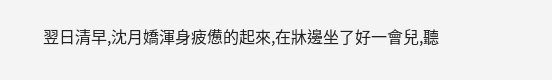翌日清早,沈月嬌渾身疲憊的起來,在牀邊坐了好一會兒,聽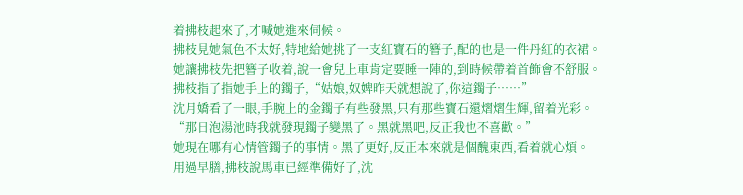着拂枝起來了,才喊她進來伺候。
拂枝見她氣色不太好,特地給她挑了一支紅寶石的簪子,配的也是一件丹紅的衣裙。
她讓拂枝先把簪子收着,說一會兒上車肯定要睡一陣的,到時候帶着首飾會不舒服。
拂枝指了指她手上的鐲子,“姑娘,奴婢昨天就想說了,你這鐲子……”
沈月嬌看了一眼,手腕上的金鐲子有些發黑,只有那些寶石還熠熠生輝,留着光彩。
“那日泡湯池時我就發現鐲子變黑了。黑就黑吧,反正我也不喜歡。”
她現在哪有心情管鐲子的事情。黑了更好,反正本來就是個醜東西,看着就心煩。
用過早膳,拂枝說馬車已經準備好了,沈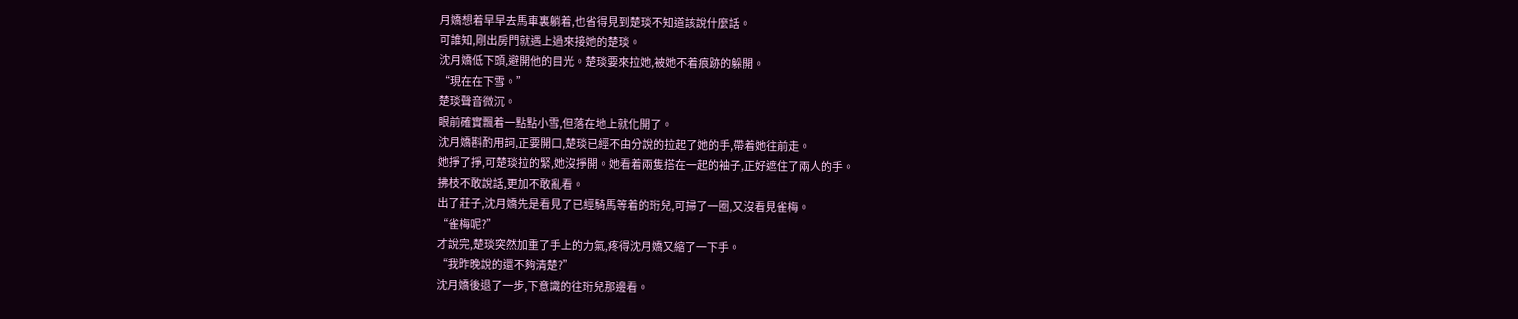月嬌想着早早去馬車裏躺着,也省得見到楚琰不知道該說什麼話。
可誰知,剛出房門就遇上過來接她的楚琰。
沈月嬌低下頭,避開他的目光。楚琰要來拉她,被她不着痕跡的躲開。
“現在在下雪。”
楚琰聲音微沉。
眼前確實飄着一點點小雪,但落在地上就化開了。
沈月嬌斟酌用詞,正要開口,楚琰已經不由分說的拉起了她的手,帶着她往前走。
她掙了掙,可楚琰拉的緊,她沒掙開。她看着兩隻搭在一起的袖子,正好遮住了兩人的手。
拂枝不敢說話,更加不敢亂看。
出了莊子,沈月嬌先是看見了已經騎馬等着的珩兒,可掃了一圈,又沒看見雀梅。
“雀梅呢?”
才說完,楚琰突然加重了手上的力氣,疼得沈月嬌又縮了一下手。
“我昨晚說的還不夠清楚?”
沈月嬌後退了一步,下意識的往珩兒那邊看。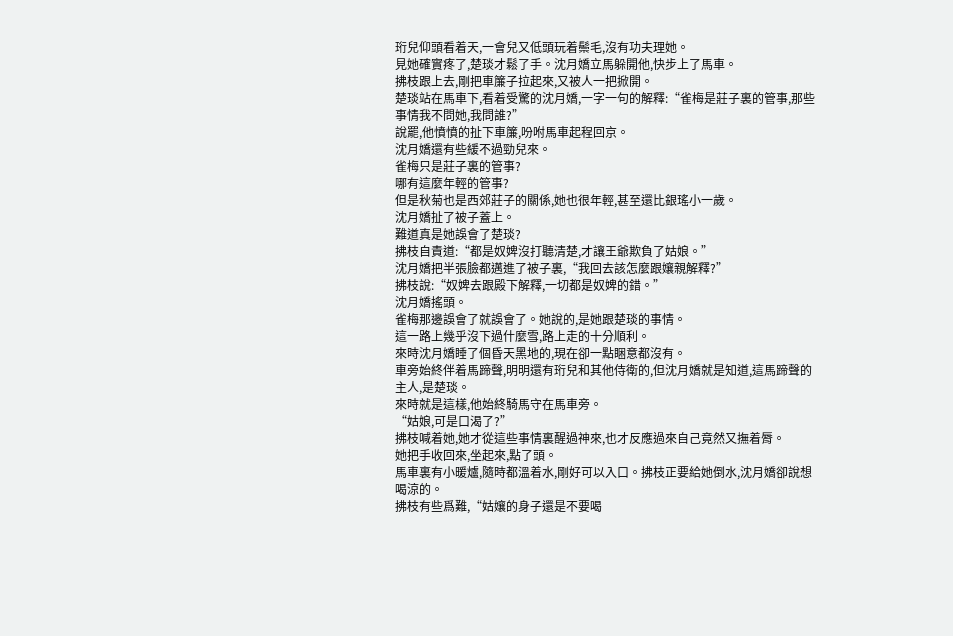珩兒仰頭看着天,一會兒又低頭玩着鬃毛,沒有功夫理她。
見她確實疼了,楚琰才鬆了手。沈月嬌立馬躲開他,快步上了馬車。
拂枝跟上去,剛把車簾子拉起來,又被人一把掀開。
楚琰站在馬車下,看着受驚的沈月嬌,一字一句的解釋:“雀梅是莊子裏的管事,那些事情我不問她,我問誰?”
說罷,他憤憤的扯下車簾,吩咐馬車起程回京。
沈月嬌還有些緩不過勁兒來。
雀梅只是莊子裏的管事?
哪有這麼年輕的管事?
但是秋菊也是西郊莊子的關係,她也很年輕,甚至還比銀瑤小一歲。
沈月嬌扯了被子蓋上。
難道真是她誤會了楚琰?
拂枝自責道:“都是奴婢沒打聽清楚,才讓王爺欺負了姑娘。”
沈月嬌把半張臉都邁進了被子裏,“我回去該怎麼跟孃親解釋?”
拂枝說:“奴婢去跟殿下解釋,一切都是奴婢的錯。”
沈月嬌搖頭。
雀梅那邊誤會了就誤會了。她說的,是她跟楚琰的事情。
這一路上幾乎沒下過什麼雪,路上走的十分順利。
來時沈月嬌睡了個昏天黑地的,現在卻一點睏意都沒有。
車旁始終伴着馬蹄聲,明明還有珩兒和其他侍衛的,但沈月嬌就是知道,這馬蹄聲的主人,是楚琰。
來時就是這樣,他始終騎馬守在馬車旁。
“姑娘,可是口渴了?”
拂枝喊着她,她才從這些事情裏醒過神來,也才反應過來自己竟然又撫着脣。
她把手收回來,坐起來,點了頭。
馬車裏有小暖爐,隨時都溫着水,剛好可以入口。拂枝正要給她倒水,沈月嬌卻說想喝涼的。
拂枝有些爲難,“姑孃的身子還是不要喝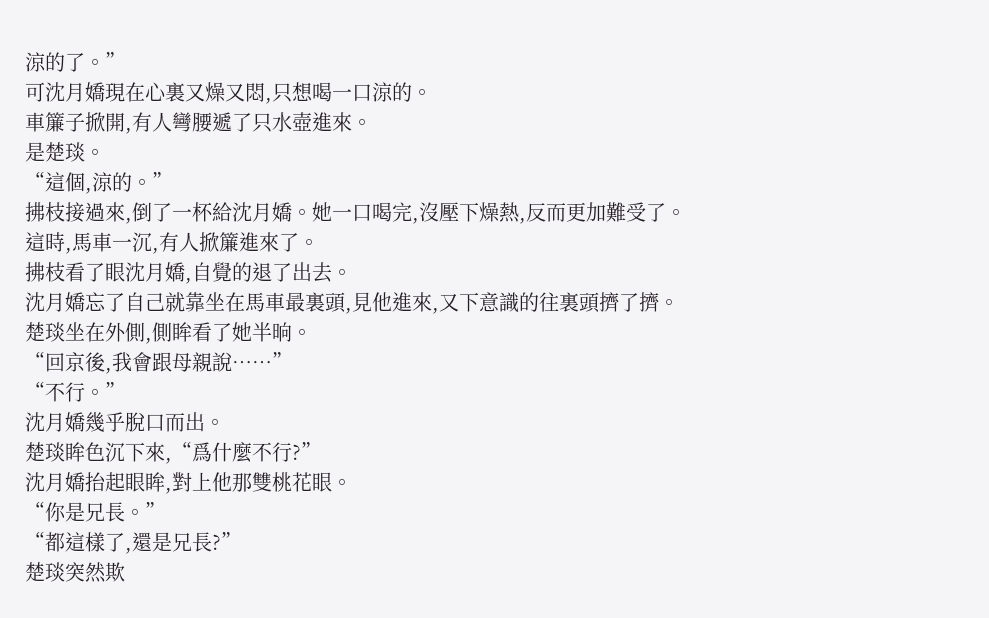涼的了。”
可沈月嬌現在心裏又燥又悶,只想喝一口涼的。
車簾子掀開,有人彎腰遞了只水壺進來。
是楚琰。
“這個,涼的。”
拂枝接過來,倒了一杯給沈月嬌。她一口喝完,沒壓下燥熱,反而更加難受了。
這時,馬車一沉,有人掀簾進來了。
拂枝看了眼沈月嬌,自覺的退了出去。
沈月嬌忘了自己就靠坐在馬車最裏頭,見他進來,又下意識的往裏頭擠了擠。
楚琰坐在外側,側眸看了她半晌。
“回京後,我會跟母親說……”
“不行。”
沈月嬌幾乎脫口而出。
楚琰眸色沉下來,“爲什麼不行?”
沈月嬌抬起眼眸,對上他那雙桃花眼。
“你是兄長。”
“都這樣了,還是兄長?”
楚琰突然欺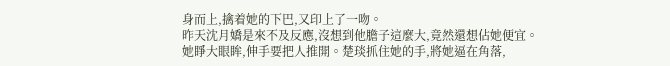身而上,擒着她的下巴,又印上了一吻。
昨天沈月嬌是來不及反應,沒想到他膽子這麼大,竟然還想佔她便宜。
她睜大眼眸,伸手要把人推開。楚琰抓住她的手,將她逼在角落,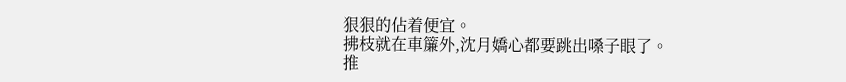狠狠的佔着便宜。
拂枝就在車簾外,沈月嬌心都要跳出嗓子眼了。
推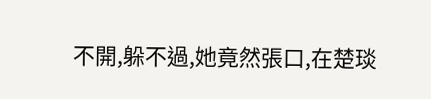不開,躲不過,她竟然張口,在楚琰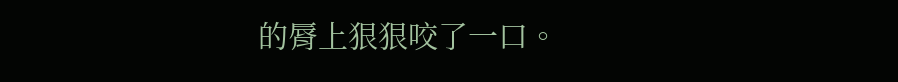的脣上狠狠咬了一口。